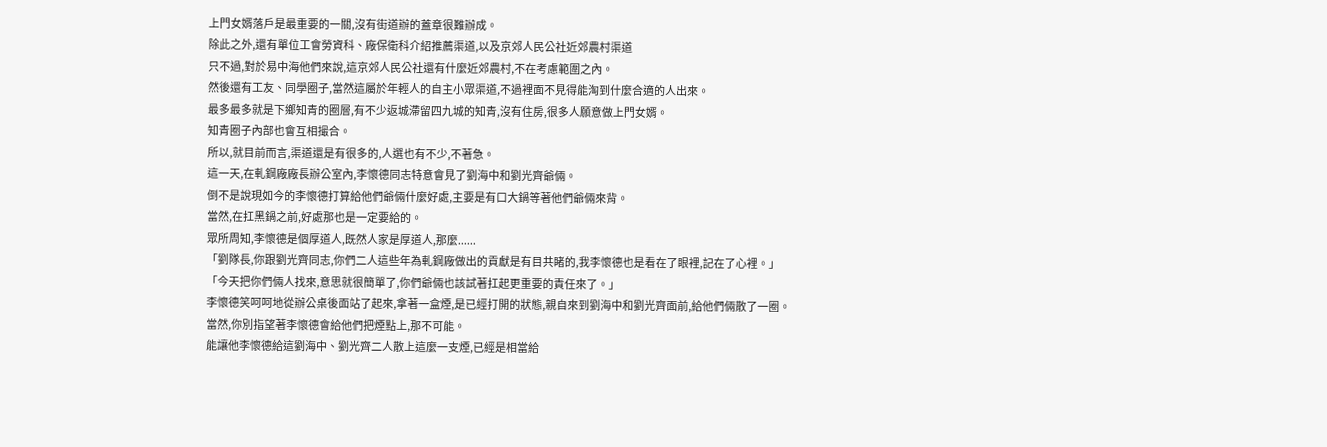上門女婿落戶是最重要的一關,沒有街道辦的蓋章很難辦成。
除此之外,還有單位工會勞資科、廠保衛科介紹推薦渠道,以及京郊人民公社近郊農村渠道
只不過,對於易中海他們來說,這京郊人民公社還有什麼近郊農村,不在考慮範圍之內。
然後還有工友、同學圈子,當然這屬於年輕人的自主小眾渠道,不過裡面不見得能淘到什麼合適的人出來。
最多最多就是下鄉知青的圈層,有不少返城滯留四九城的知青,沒有住房,很多人願意做上門女婿。
知青圈子內部也會互相撮合。
所以,就目前而言,渠道還是有很多的,人選也有不少,不著急。
這一天,在軋鋼廠廠長辦公室內,李懷德同志特意會見了劉海中和劉光齊爺倆。
倒不是說現如今的李懷德打算給他們爺倆什麼好處,主要是有口大鍋等著他們爺倆來背。
當然,在扛黑鍋之前,好處那也是一定要給的。
眾所周知,李懷德是個厚道人,既然人家是厚道人,那麼......
「劉隊長,你跟劉光齊同志,你們二人這些年為軋鋼廠做出的貢獻是有目共睹的,我李懷德也是看在了眼裡,記在了心裡。」
「今天把你們倆人找來,意思就很簡單了,你們爺倆也該試著扛起更重要的責任來了。」
李懷德笑呵呵地從辦公桌後面站了起來,拿著一盒煙,是已經打開的狀態,親自來到劉海中和劉光齊面前,給他們倆散了一圈。
當然,你別指望著李懷德會給他們把煙點上,那不可能。
能讓他李懷德給這劉海中、劉光齊二人散上這麼一支煙,已經是相當給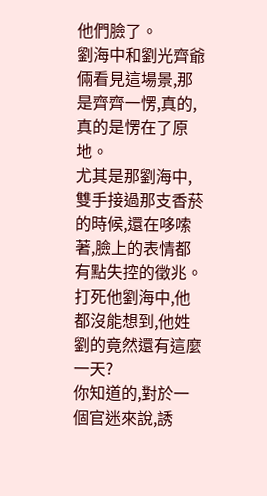他們臉了。
劉海中和劉光齊爺倆看見這場景,那是齊齊一愣,真的,真的是愣在了原地。
尤其是那劉海中,雙手接過那支香菸的時候,還在哆嗦著,臉上的表情都有點失控的徵兆。
打死他劉海中,他都沒能想到,他姓劉的竟然還有這麼一天?
你知道的,對於一個官迷來說,誘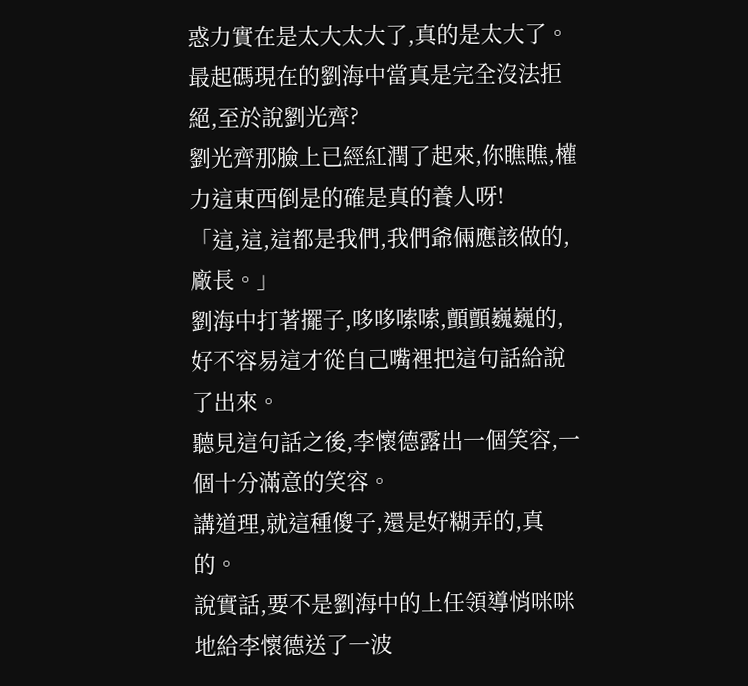惑力實在是太大太大了,真的是太大了。
最起碼現在的劉海中當真是完全沒法拒絕,至於說劉光齊?
劉光齊那臉上已經紅潤了起來,你瞧瞧,權力這東西倒是的確是真的養人呀!
「這,這,這都是我們,我們爺倆應該做的,廠長。」
劉海中打著擺子,哆哆嗦嗦,顫顫巍巍的,好不容易這才從自己嘴裡把這句話給說了出來。
聽見這句話之後,李懷德露出一個笑容,一個十分滿意的笑容。
講道理,就這種傻子,還是好糊弄的,真的。
說實話,要不是劉海中的上任領導悄咪咪地給李懷德送了一波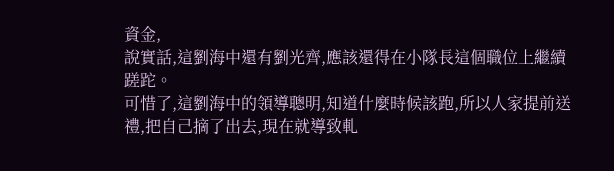資金,
說實話,這劉海中還有劉光齊,應該還得在小隊長這個職位上繼續蹉跎。
可惜了,這劉海中的領導聰明,知道什麼時候該跑,所以人家提前送禮,把自己摘了出去,現在就導致軋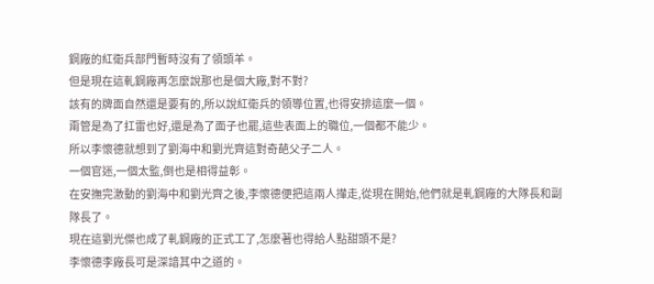鋼廠的紅衛兵部門暫時沒有了領頭羊。
但是現在這軋鋼廠再怎麼說那也是個大廠,對不對?
該有的牌面自然還是要有的,所以說紅衛兵的領導位置,也得安排這麼一個。
甭管是為了扛雷也好,還是為了面子也罷,這些表面上的職位,一個都不能少。
所以李懷德就想到了劉海中和劉光齊這對奇葩父子二人。
一個官迷,一個太監,倒也是相得益彰。
在安撫完激動的劉海中和劉光齊之後,李懷德便把這兩人攆走,從現在開始,他們就是軋鋼廠的大隊長和副隊長了。
現在這劉光傑也成了軋鋼廠的正式工了,怎麼著也得給人點甜頭不是?
李懷德李廠長可是深諳其中之道的。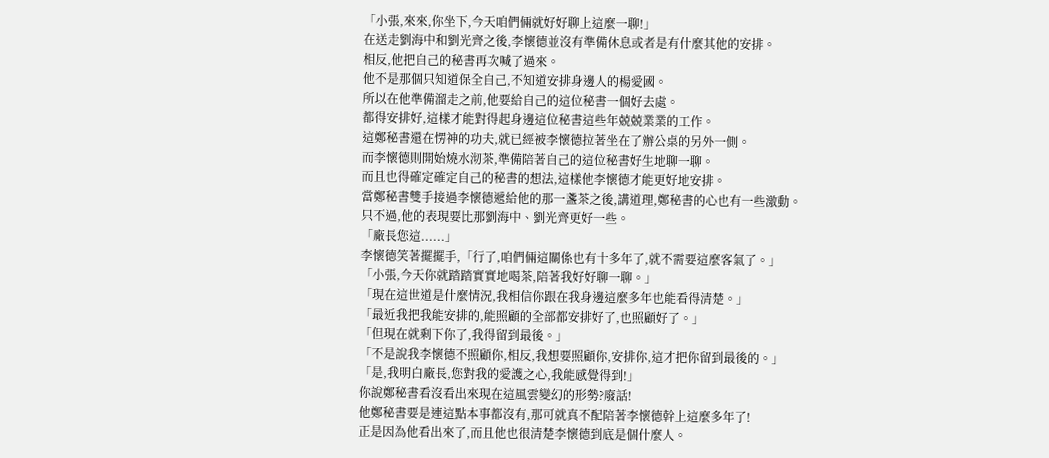「小張,來來,你坐下,今天咱們倆就好好聊上這麼一聊!」
在送走劉海中和劉光齊之後,李懷德並沒有準備休息或者是有什麼其他的安排。
相反,他把自己的秘書再次喊了過來。
他不是那個只知道保全自己,不知道安排身邊人的楊愛國。
所以在他準備溜走之前,他要給自己的這位秘書一個好去處。
都得安排好,這樣才能對得起身邊這位秘書這些年兢兢業業的工作。
這鄭秘書還在愣神的功夫,就已經被李懷德拉著坐在了辦公桌的另外一側。
而李懷德則開始燒水沏茶,準備陪著自己的這位秘書好生地聊一聊。
而且也得確定確定自己的秘書的想法,這樣他李懷德才能更好地安排。
當鄭秘書雙手接過李懷德遞給他的那一盞茶之後,講道理,鄭秘書的心也有一些激動。
只不過,他的表現要比那劉海中、劉光齊更好一些。
「廠長您這......」
李懷德笑著擺擺手,「行了,咱們倆這關係也有十多年了,就不需要這麼客氣了。」
「小張,今天你就踏踏實實地喝茶,陪著我好好聊一聊。」
「現在這世道是什麼情況,我相信你跟在我身邊這麼多年也能看得清楚。」
「最近我把我能安排的,能照顧的全部都安排好了,也照顧好了。」
「但現在就剩下你了,我得留到最後。」
「不是說我李懷德不照顧你,相反,我想要照顧你,安排你,這才把你留到最後的。」
「是,我明白廠長,您對我的愛護之心,我能感覺得到!」
你說鄭秘書看沒看出來現在這風雲變幻的形勢?廢話!
他鄭秘書要是連這點本事都沒有,那可就真不配陪著李懷德幹上這麼多年了!
正是因為他看出來了,而且他也很清楚李懷德到底是個什麼人。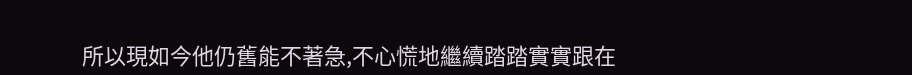所以現如今他仍舊能不著急,不心慌地繼續踏踏實實跟在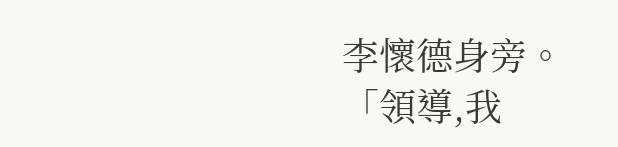李懷德身旁。
「領導,我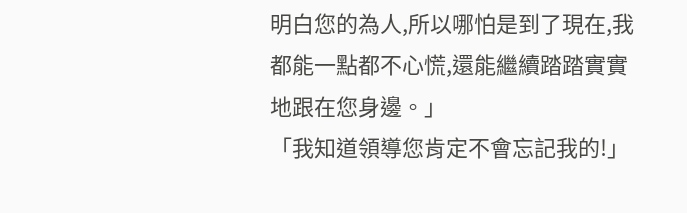明白您的為人,所以哪怕是到了現在,我都能一點都不心慌,還能繼續踏踏實實地跟在您身邊。」
「我知道領導您肯定不會忘記我的!」